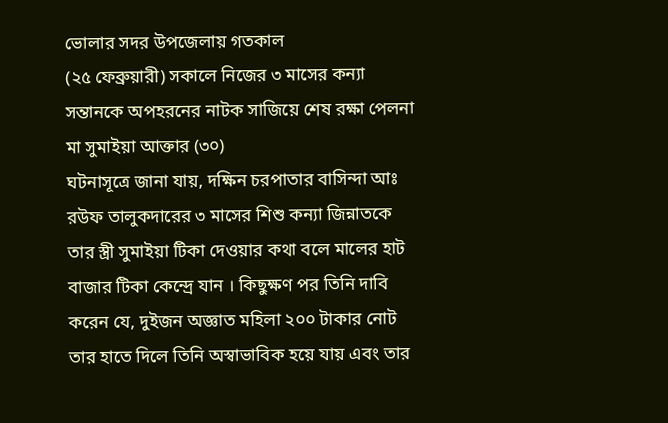ভোলার সদর উপজেলায় গতকাল
(২৫ ফেব্রুয়ারী) সকালে নিজের ৩ মাসের কন্যা সন্তানকে অপহরনের নাটক সাজিয়ে শেষ রক্ষা পেলনা মা সুমাইয়া আক্তার (৩০)
ঘটনাসূত্রে জানা যায়, দক্ষিন চরপাতার বাসিন্দা আঃ রউফ তালুকদারের ৩ মাসের শিশু কন্যা জিন্নাতকে তার স্ত্রী সুমাইয়া টিকা দেওয়ার কথা বলে মালের হাট বাজার টিকা কেন্দ্রে যান । কিছুক্ষণ পর তিনি দাবি করেন যে, দুইজন অজ্ঞাত মহিলা ২০০ টাকার নোট তার হাতে দিলে তিনি অস্বাভাবিক হয়ে যায় এবং তার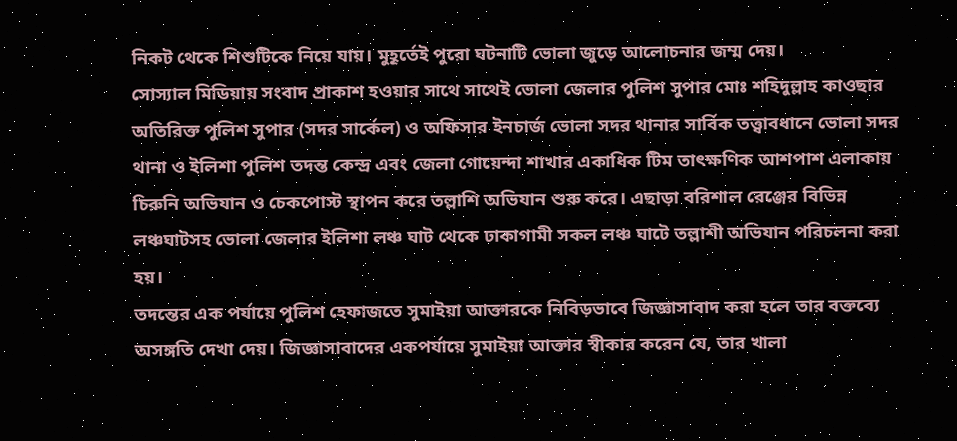নিকট থেকে শিশুটিকে নিয়ে যায়। মুহূর্তেই পুরো ঘটনাটি ভোলা জুড়ে আলোচনার জম্ম দেয়।
সোস্যাল মিডিয়ায় সংবাদ প্রাকাশ হওয়ার সাথে সাথেই ভোলা জেলার পুলিশ সুপার মোঃ শহিদুল্লাহ কাওছার অতিরিক্ত পুলিশ সুপার (সদর সার্কেল) ও অফিসার ইনচার্জ ভোলা সদর থানার সার্বিক তত্ত্বাবধানে ভোলা সদর থানা ও ইলিশা পুলিশ তদন্ত কেন্দ্র এবং জেলা গোয়েন্দা শাখার একাধিক টিম তাৎক্ষণিক আশপাশ এলাকায় চিরুনি অভিযান ও চেকপোস্ট স্থাপন করে তল্লাশি অভিযান শুরু করে। এছাড়া বরিশাল রেঞ্জের বিভিন্ন লঞ্চঘাটসহ ভোলা জেলার ইলিশা লঞ্চ ঘাট থেকে ঢাকাগামী সকল লঞ্চ ঘাটে তল্লাশী অভিযান পরিচলনা করা হয়।
তদন্তের এক পর্যায়ে পুলিশ হেফাজতে সুমাইয়া আক্তারকে নিবিড়ভাবে জিজ্ঞাসাবাদ করা হলে তার বক্তব্যে অসঙ্গতি দেখা দেয়। জিজ্ঞাসাবাদের একপর্যায়ে সুমাইয়া আক্তার স্বীকার করেন যে, তার খালা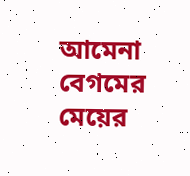আমেনা বেগমের মেয়ের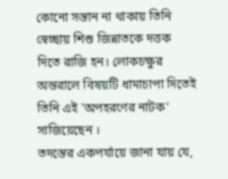কোনো সন্তান না থাকায় তিনি স্বেচ্ছায় শিশু জিন্নাতকে দত্তক দিতে রাজি হন। লোকচক্ষুর অন্তরালে বিষয়টি ধামাচাপা দিতেই তিনি এই 'অপহরণের নাটক' সাজিয়েছেন ।
তদন্তের একপর্যায়ে জানা যায় যে,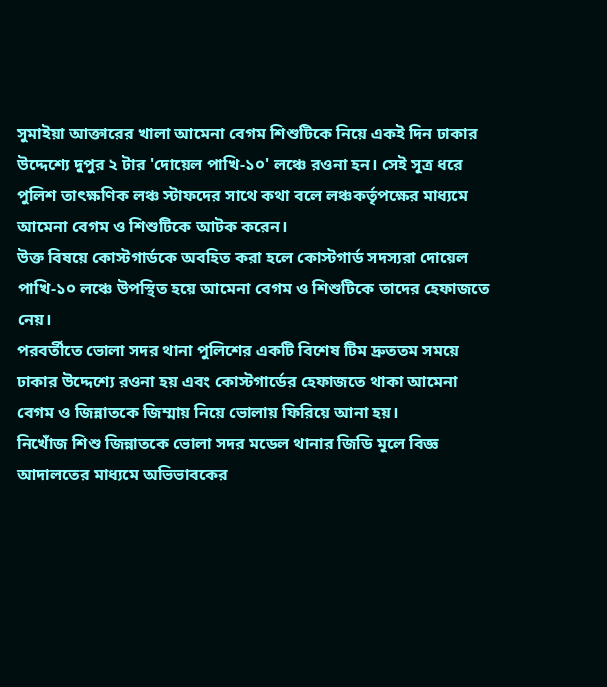সুমাইয়া আক্তারের খালা আমেনা বেগম শিশুটিকে নিয়ে একই দিন ঢাকার উদ্দেশ্যে দুপুর ২ টার 'দোয়েল পাখি-১০' লঞ্চে রওনা হন। সেই সূত্র ধরে পুলিশ তাৎক্ষণিক লঞ্চ স্টাফদের সাথে কথা বলে লঞ্চকর্তৃপক্ষের মাধ্যমে আমেনা বেগম ও শিশুটিকে আটক করেন।
উক্ত বিষয়ে কোস্টগার্ডকে অবহিত করা হলে কোস্টগার্ড সদস্যরা দোয়েল পাখি-১০ লঞ্চে উপস্থিত হয়ে আমেনা বেগম ও শিশুটিকে তাদের হেফাজতে নেয়।
পরবর্তীতে ভোলা সদর থানা পুলিশের একটি বিশেষ টিম দ্রুততম সময়ে ঢাকার উদ্দেশ্যে রওনা হয় এবং কোস্টগার্ডের হেফাজতে থাকা আমেনা বেগম ও জিন্নাতকে জিম্মায় নিয়ে ভোলায় ফিরিয়ে আনা হয়।
নিখোঁজ শিশু জিন্নাতকে ভোলা সদর মডেল থানার জিডি মূলে বিজ্ঞ আদালতের মাধ্যমে অভিভাবকের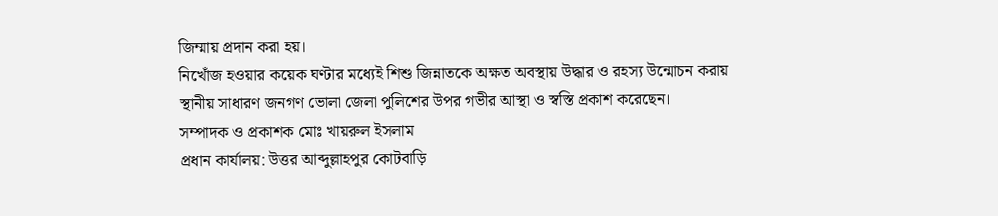জিম্মায় প্রদান করা হয়।
নিখোঁজ হওয়ার কয়েক ঘণ্টার মধ্যেই শিশু জিন্নাতকে অক্ষত অবস্থায় উদ্ধার ও রহস্য উন্মোচন করায় স্থানীয় সাধারণ জনগণ ভোলা জেলা পুলিশের উপর গভীর আস্থা ও স্বস্তি প্রকাশ করেছেন।
সম্পাদক ও প্রকাশক মোঃ খায়রুল ইসলাম
প্রধান কার্যালয়: উত্তর আব্দুল্লাহপুর কোটবাড়ি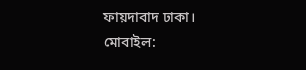ফায়দাবাদ ঢাকা।
মোবাইল: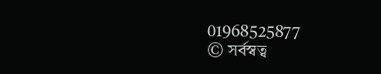01968525877
© সর্বস্বত্ব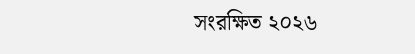সংরক্ষিত ২০২৬